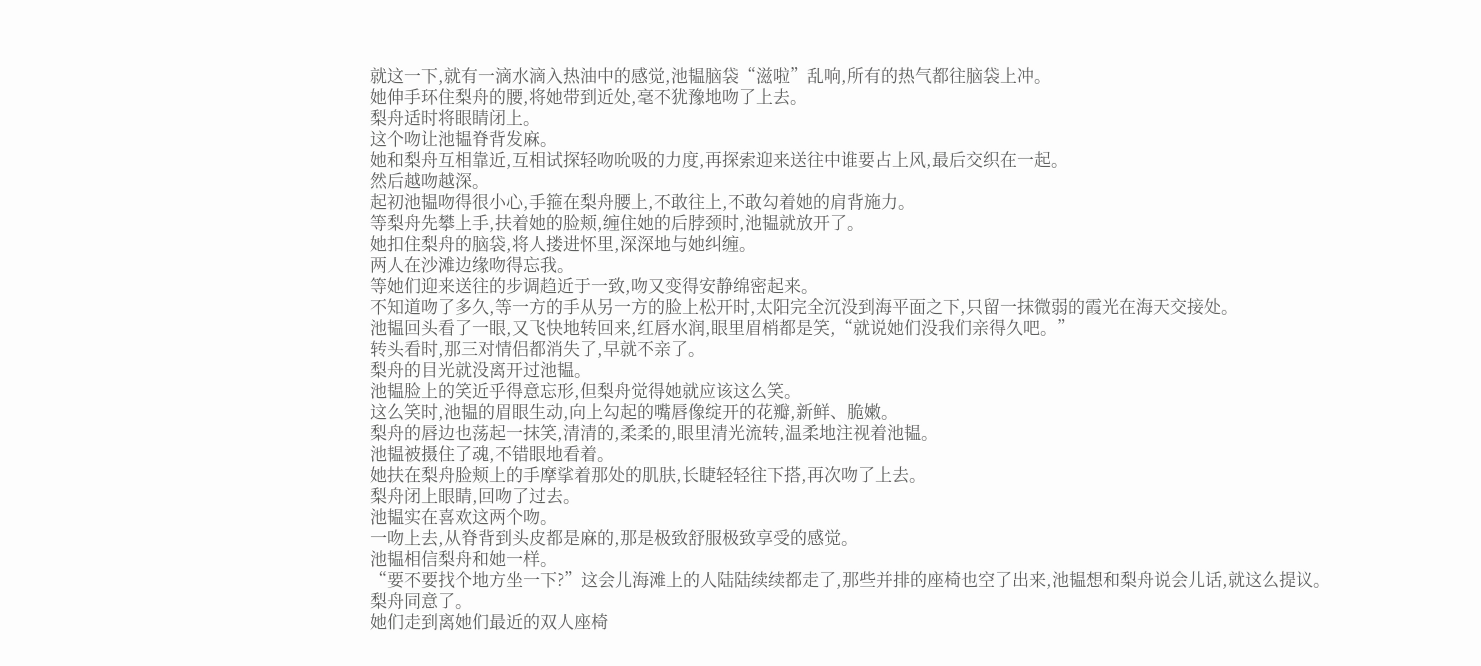就这一下,就有一滴水滴入热油中的感觉,池韫脑袋“滋啦”乱响,所有的热气都往脑袋上冲。
她伸手环住梨舟的腰,将她带到近处,毫不犹豫地吻了上去。
梨舟适时将眼睛闭上。
这个吻让池韫脊背发麻。
她和梨舟互相靠近,互相试探轻吻吮吸的力度,再探索迎来送往中谁要占上风,最后交织在一起。
然后越吻越深。
起初池韫吻得很小心,手箍在梨舟腰上,不敢往上,不敢勾着她的肩背施力。
等梨舟先攀上手,扶着她的脸颊,缠住她的后脖颈时,池韫就放开了。
她扣住梨舟的脑袋,将人搂进怀里,深深地与她纠缠。
两人在沙滩边缘吻得忘我。
等她们迎来送往的步调趋近于一致,吻又变得安静绵密起来。
不知道吻了多久,等一方的手从另一方的脸上松开时,太阳完全沉没到海平面之下,只留一抹微弱的霞光在海天交接处。
池韫回头看了一眼,又飞快地转回来,红唇水润,眼里眉梢都是笑,“就说她们没我们亲得久吧。”
转头看时,那三对情侣都消失了,早就不亲了。
梨舟的目光就没离开过池韫。
池韫脸上的笑近乎得意忘形,但梨舟觉得她就应该这么笑。
这么笑时,池韫的眉眼生动,向上勾起的嘴唇像绽开的花瓣,新鲜、脆嫩。
梨舟的唇边也荡起一抹笑,清清的,柔柔的,眼里清光流转,温柔地注视着池韫。
池韫被摄住了魂,不错眼地看着。
她扶在梨舟脸颊上的手摩挲着那处的肌肤,长睫轻轻往下搭,再次吻了上去。
梨舟闭上眼睛,回吻了过去。
池韫实在喜欢这两个吻。
一吻上去,从脊背到头皮都是麻的,那是极致舒服极致享受的感觉。
池韫相信梨舟和她一样。
“要不要找个地方坐一下?”这会儿海滩上的人陆陆续续都走了,那些并排的座椅也空了出来,池韫想和梨舟说会儿话,就这么提议。
梨舟同意了。
她们走到离她们最近的双人座椅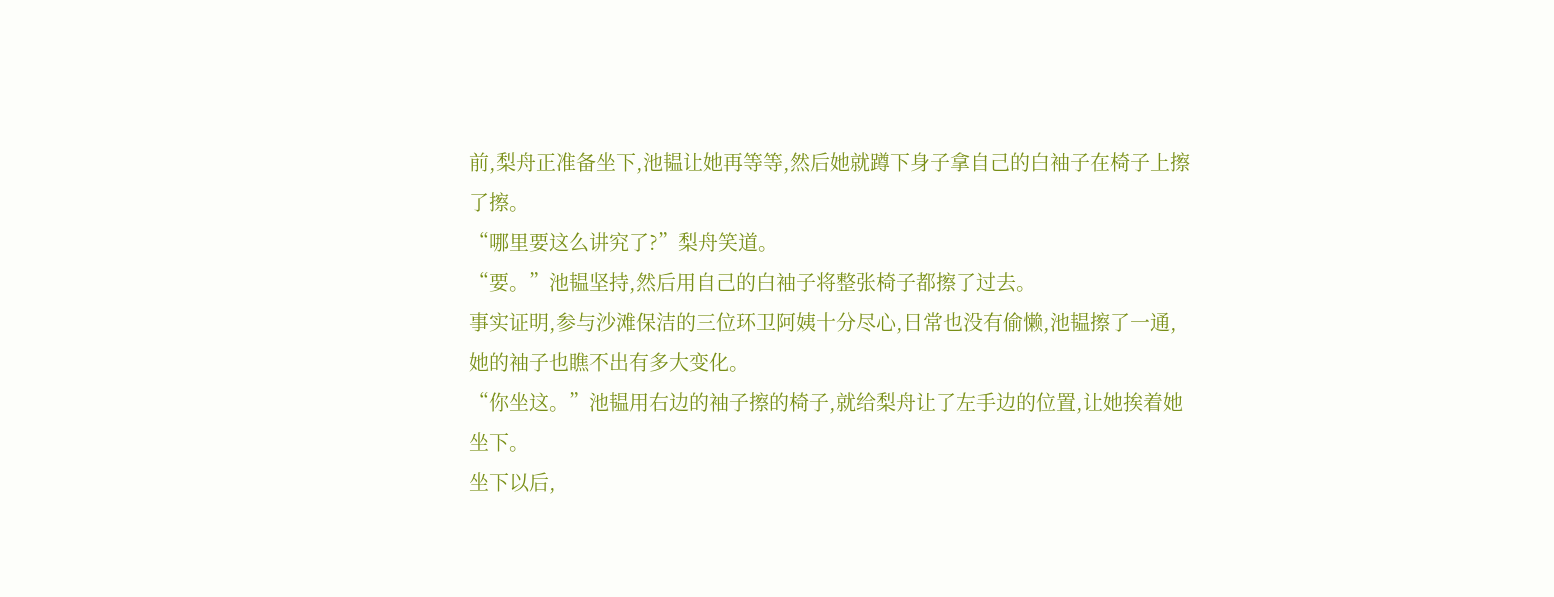前,梨舟正准备坐下,池韫让她再等等,然后她就蹲下身子拿自己的白袖子在椅子上擦了擦。
“哪里要这么讲究了?”梨舟笑道。
“要。”池韫坚持,然后用自己的白袖子将整张椅子都擦了过去。
事实证明,参与沙滩保洁的三位环卫阿姨十分尽心,日常也没有偷懒,池韫擦了一通,她的袖子也瞧不出有多大变化。
“你坐这。”池韫用右边的袖子擦的椅子,就给梨舟让了左手边的位置,让她挨着她坐下。
坐下以后,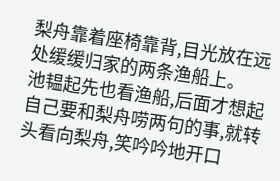梨舟靠着座椅靠背,目光放在远处缓缓归家的两条渔船上。
池韫起先也看渔船,后面才想起自己要和梨舟唠两句的事,就转头看向梨舟,笑吟吟地开口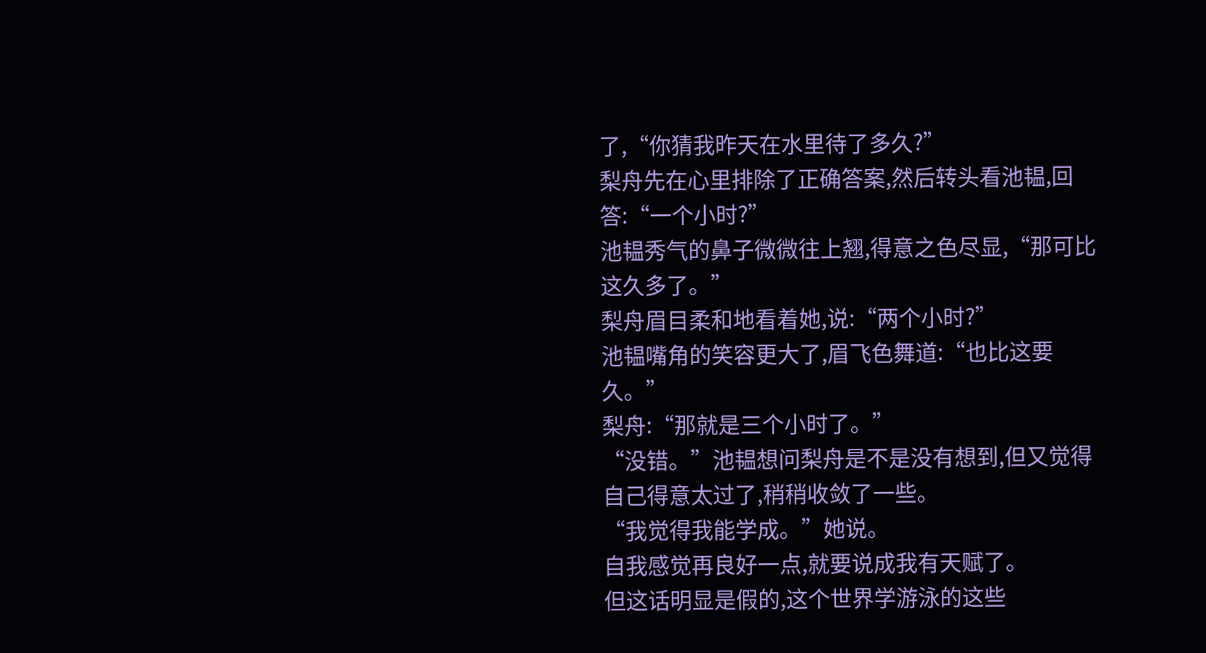了,“你猜我昨天在水里待了多久?”
梨舟先在心里排除了正确答案,然后转头看池韫,回答:“一个小时?”
池韫秀气的鼻子微微往上翘,得意之色尽显,“那可比这久多了。”
梨舟眉目柔和地看着她,说:“两个小时?”
池韫嘴角的笑容更大了,眉飞色舞道:“也比这要久。”
梨舟:“那就是三个小时了。”
“没错。”池韫想问梨舟是不是没有想到,但又觉得自己得意太过了,稍稍收敛了一些。
“我觉得我能学成。”她说。
自我感觉再良好一点,就要说成我有天赋了。
但这话明显是假的,这个世界学游泳的这些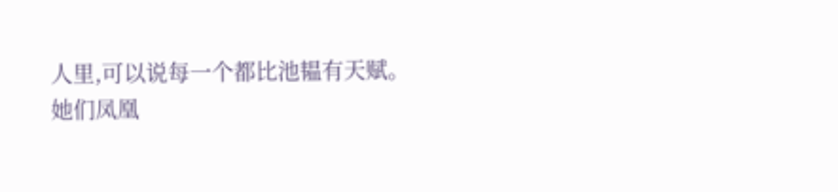人里,可以说每一个都比池韫有天赋。
她们凤凰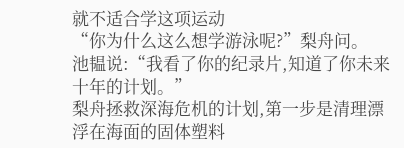就不适合学这项运动
“你为什么这么想学游泳呢?”梨舟问。
池韫说:“我看了你的纪录片,知道了你未来十年的计划。”
梨舟拯救深海危机的计划,第一步是清理漂浮在海面的固体塑料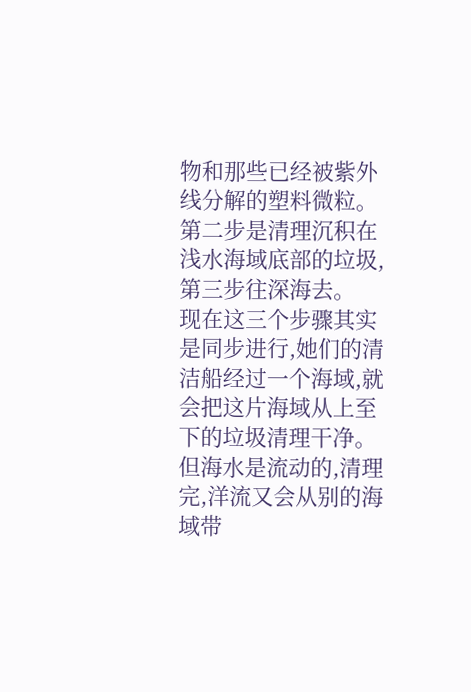物和那些已经被紫外线分解的塑料微粒。
第二步是清理沉积在浅水海域底部的垃圾,第三步往深海去。
现在这三个步骤其实是同步进行,她们的清洁船经过一个海域,就会把这片海域从上至下的垃圾清理干净。
但海水是流动的,清理完,洋流又会从别的海域带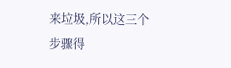来垃圾,所以这三个步骤得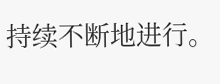持续不断地进行。